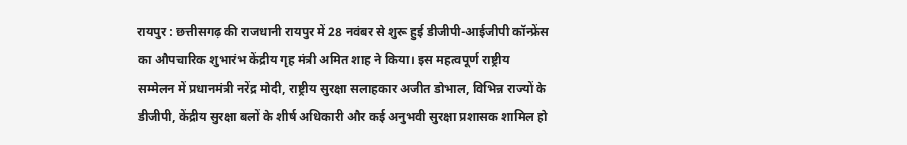रायपुर : छत्तीसगढ़ की राजधानी रायपुर में 28 नवंबर से शुरू हुई डीजीपी-आईजीपी कॉन्फ्रेंस का औपचारिक शुभारंभ केंद्रीय गृह मंत्री अमित शाह ने किया। इस महत्वपूर्ण राष्ट्रीय सम्मेलन में प्रधानमंत्री नरेंद्र मोदी, राष्ट्रीय सुरक्षा सलाहकार अजीत डोभाल, विभिन्न राज्यों के डीजीपी, केंद्रीय सुरक्षा बलों के शीर्ष अधिकारी और कई अनुभवी सुरक्षा प्रशासक शामिल हो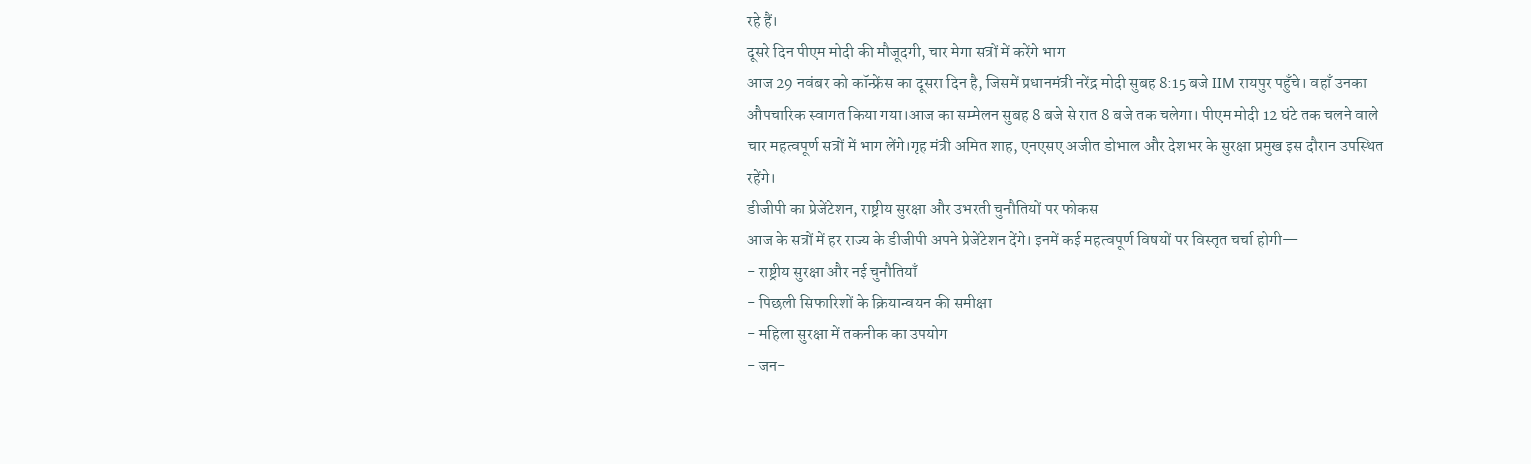रहे हैं।
दूसरे दिन पीएम मोदी की मौजूदगी, चार मेगा सत्रों में करेंगे भाग
आज 29 नवंबर को कॉन्फ्रेंस का दूसरा दिन है, जिसमें प्रधानमंत्री नरेंद्र मोदी सुबह 8:15 बजे IIM रायपुर पहुँचे। वहाँ उनका औपचारिक स्वागत किया गया।आज का सम्मेलन सुबह 8 बजे से रात 8 बजे तक चलेगा। पीएम मोदी 12 घंटे तक चलने वाले चार महत्वपूर्ण सत्रों में भाग लेंगे।गृह मंत्री अमित शाह, एनएसए अजीत डोभाल और देशभर के सुरक्षा प्रमुख इस दौरान उपस्थित रहेंगे।
डीजीपी का प्रेजेंटेशन, राष्ट्रीय सुरक्षा और उभरती चुनौतियों पर फोकस
आज के सत्रों में हर राज्य के डीजीपी अपने प्रेजेंटेशन देंगे। इनमें कई महत्वपूर्ण विषयों पर विस्तृत चर्चा होगी—
- राष्ट्रीय सुरक्षा और नई चुनौतियाँ
- पिछली सिफारिशों के क्रियान्वयन की समीक्षा
- महिला सुरक्षा में तकनीक का उपयोग
- जन-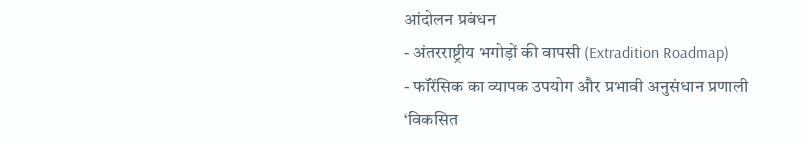आंदोलन प्रबंधन
- अंतरराष्ट्रीय भगोड़ों की वापसी (Extradition Roadmap)
- फॉरेंसिक का व्यापक उपयोग और प्रभावी अनुसंधान प्रणाली
‘विकसित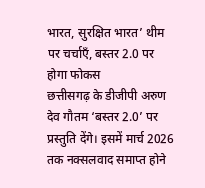भारत, सुरक्षित भारत’ थीम पर चर्चाएँ, बस्तर 2.0 पर होगा फोकस
छत्तीसगढ़ के डीजीपी अरुण देव गौतम ‘बस्तर 2.0’ पर प्रस्तुति देंगे। इसमें मार्च 2026 तक नक्सलवाद समाप्त होने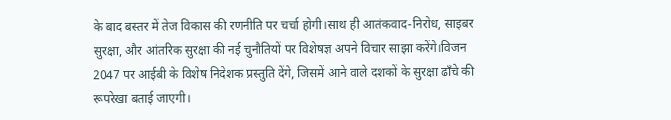के बाद बस्तर में तेज विकास की रणनीति पर चर्चा होगी।साथ ही आतंकवाद-निरोध, साइबर सुरक्षा, और आंतरिक सुरक्षा की नई चुनौतियों पर विशेषज्ञ अपने विचार साझा करेंगे।विजन 2047 पर आईबी के विशेष निदेशक प्रस्तुति देंगे, जिसमें आने वाले दशकों के सुरक्षा ढाँचे की रूपरेखा बताई जाएगी।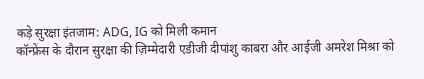कड़े सुरक्षा इंतजाम: ADG, IG को मिली कमान
कॉन्फ्रेंस के दौरान सुरक्षा की ज़िम्मेदारी एडीजी दीपांशु काबरा और आईजी अमरेश मिश्रा को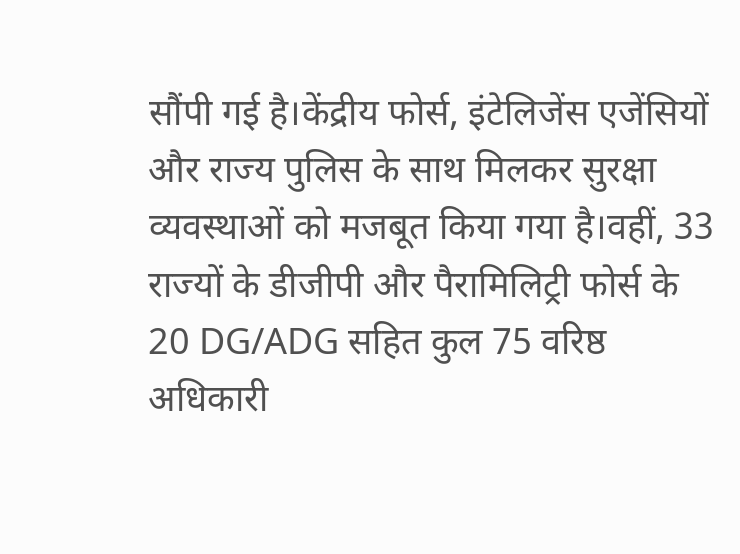सौंपी गई है।केंद्रीय फोर्स, इंटेलिजेंस एजेंसियों और राज्य पुलिस के साथ मिलकर सुरक्षा व्यवस्थाओं को मजबूत किया गया है।वहीं, 33 राज्यों के डीजीपी और पैरामिलिट्री फोर्स के 20 DG/ADG सहित कुल 75 वरिष्ठ अधिकारी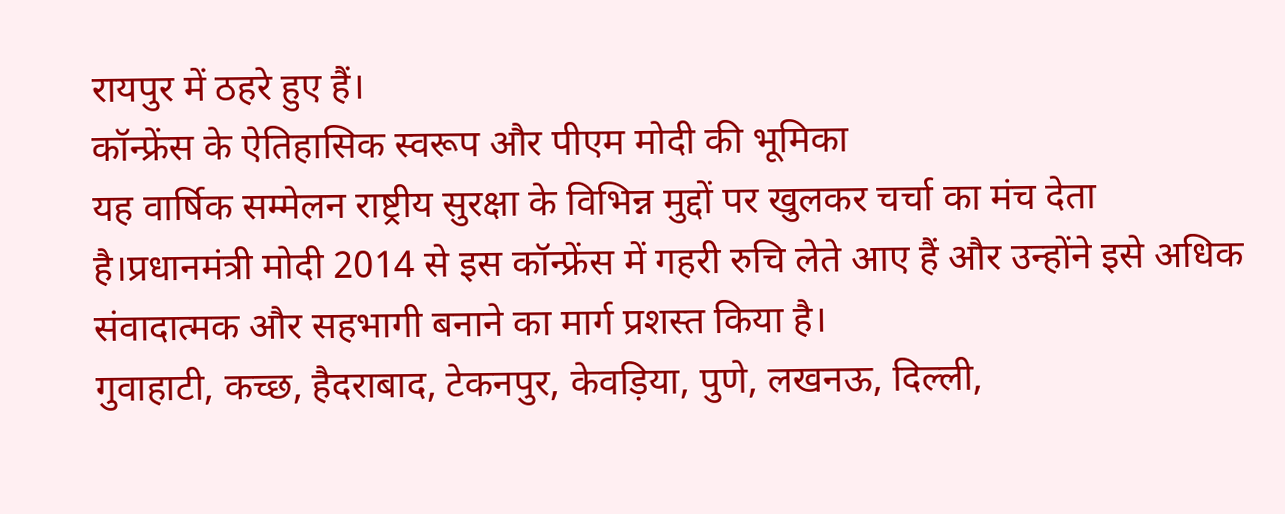रायपुर में ठहरे हुए हैं।
कॉन्फ्रेंस के ऐतिहासिक स्वरूप और पीएम मोदी की भूमिका
यह वार्षिक सम्मेलन राष्ट्रीय सुरक्षा के विभिन्न मुद्दों पर खुलकर चर्चा का मंच देता है।प्रधानमंत्री मोदी 2014 से इस कॉन्फ्रेंस में गहरी रुचि लेते आए हैं और उन्होंने इसे अधिक संवादात्मक और सहभागी बनाने का मार्ग प्रशस्त किया है।
गुवाहाटी, कच्छ, हैदराबाद, टेकनपुर, केवड़िया, पुणे, लखनऊ, दिल्ली,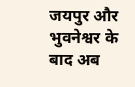जयपुर और भुवनेश्वर के बाद अब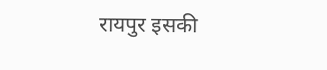रायपुर इसकी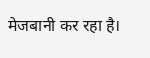मेजबानी कर रहा है।